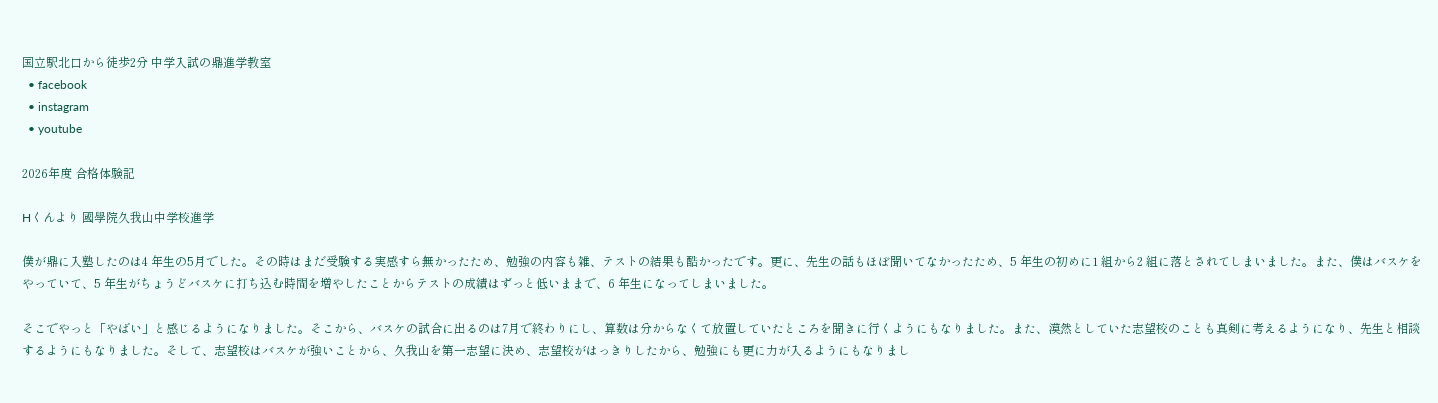国立駅北口から徒歩2分 中学入試の鼎進学教室
  • facebook
  • instagram
  • youtube

2026年度 合格体験記

Hくんより 國學院久我山中学校進学

僕が鼎に入塾したのは4 年生の5月でした。その時はまだ受験する実感すら無かったため、勉強の内容も雑、テストの結果も酷かったです。更に、先生の話もほぼ聞いてなかったため、5 年生の初めに1 組から2 組に落とされてしまいました。また、僕はバスケをやっていて、5 年生がちょうどバスケに打ち込む時間を増やしたことからテストの成績はずっと低いままで、6 年生になってしまいました。

そこでやっと「やばい」と感じるようになりました。そこから、バスケの試合に出るのは7月で終わりにし、算数は分からなくて放置していたところを聞きに行くようにもなりました。また、漠然としていた志望校のことも真剣に考えるようになり、先生と相談するようにもなりました。そして、志望校はバスケが強いことから、久我山を第一志望に決め、志望校がはっきりしたから、勉強にも更に力が入るようにもなりまし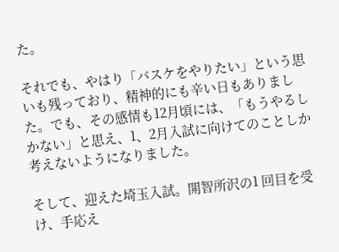た。

それでも、やはり「バスケをやりたい」という思いも残っており、精神的にも辛い日もありました。でも、その感情も12月頃には、「もうやるしかない」と思え、1、2月入試に向けてのことしか考えないようになりました。

そして、迎えた埼玉入試。開智所沢の1 回目を受け、手応え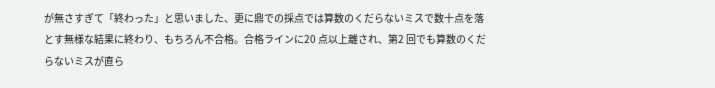が無さすぎて「終わった」と思いました、更に鼎での採点では算数のくだらないミスで数十点を落とす無様な結果に終わり、もちろん不合格。合格ラインに20 点以上離され、第2 回でも算数のくだらないミスが直ら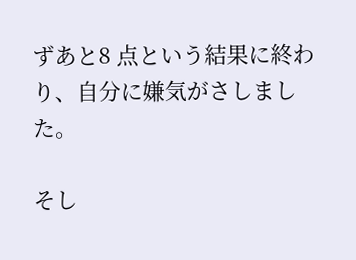ずあと8 点という結果に終わり、自分に嫌気がさしました。

そし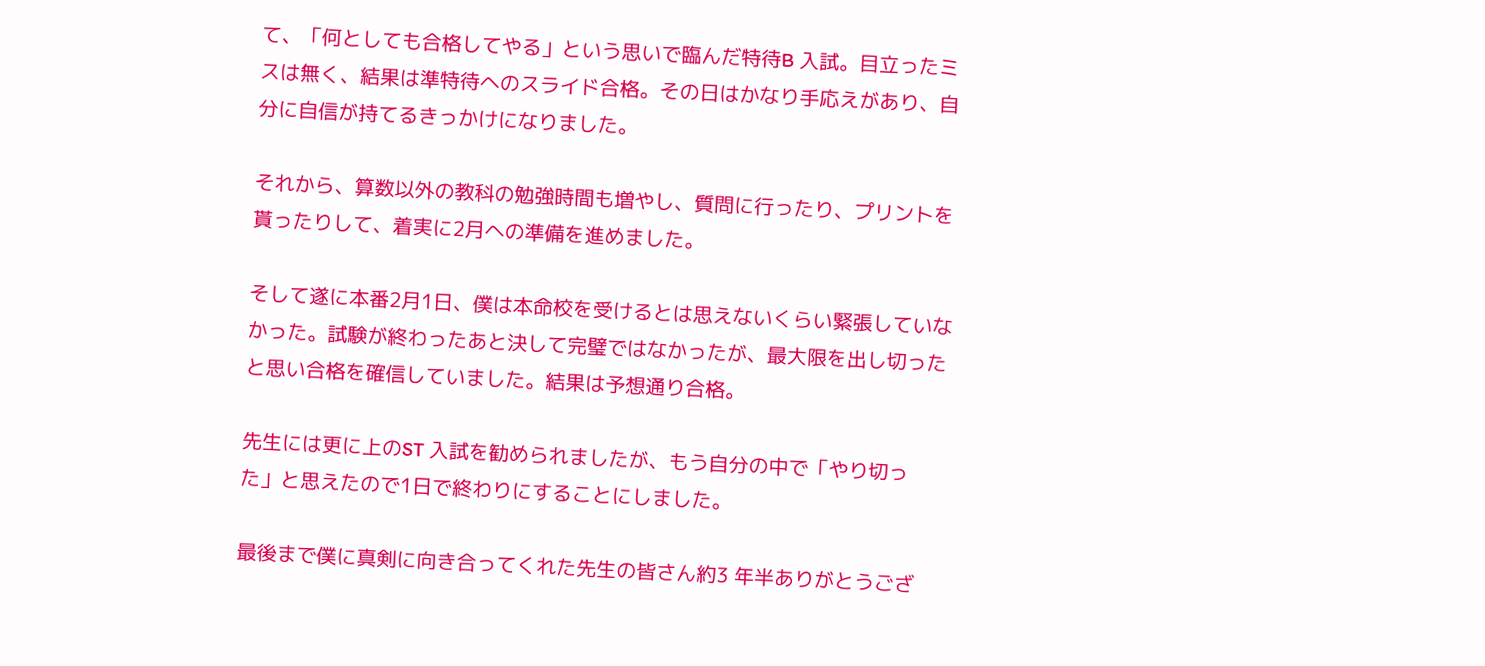て、「何としても合格してやる」という思いで臨んだ特待B 入試。目立ったミスは無く、結果は準特待へのスライド合格。その日はかなり手応えがあり、自分に自信が持てるきっかけになりました。

それから、算数以外の教科の勉強時間も増やし、質問に行ったり、プリントを貰ったりして、着実に2月への準備を進めました。

そして遂に本番2月1日、僕は本命校を受けるとは思えないくらい緊張していなかった。試験が終わったあと決して完璧ではなかったが、最大限を出し切ったと思い合格を確信していました。結果は予想通り合格。

先生には更に上のST 入試を勧められましたが、もう自分の中で「やり切った」と思えたので1日で終わりにすることにしました。

最後まで僕に真剣に向き合ってくれた先生の皆さん約3 年半ありがとうござ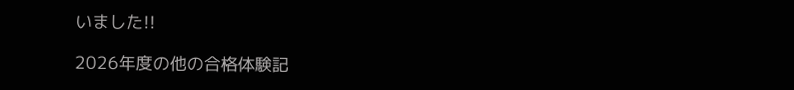いました!!

2026年度の他の合格体験記